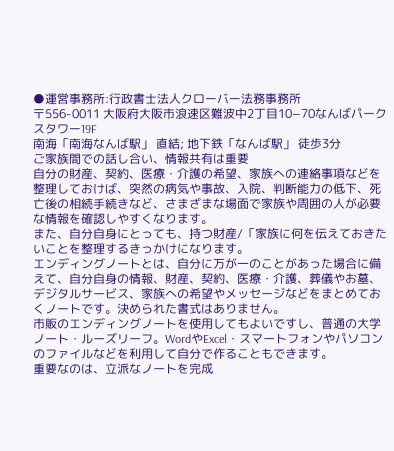●運営事務所:行政書士法人クローバー法務事務所
〒556-0011 大阪府大阪市浪速区難波中2丁目10−70なんばパークスタワー19F
南海「南海なんば駅」 直結; 地下鉄「なんば駅」 徒歩3分
ご家族間での話し合い、情報共有は重要
自分の財産、契約、医療・介護の希望、家族への連絡事項などを整理しておけば、突然の病気や事故、入院、判断能力の低下、死亡後の相続手続きなど、さまざまな場面で家族や周囲の人が必要な情報を確認しやすくなります。
また、自分自身にとっても、持つ財産/「家族に何を伝えておきたいことを整理するきっかけになります。
エンディングノートとは、自分に万が一のことがあった場合に備えて、自分自身の情報、財産、契約、医療・介護、葬儀やお墓、デジタルサービス、家族への希望やメッセージなどをまとめておくノートです。決められた書式はありません。
市販のエンディングノートを使用してもよいですし、普通の大学ノート・ルーズリーフ。WordやExcel・スマートフォンやパソコンのファイルなどを利用して自分で作ることもできます。
重要なのは、立派なノートを完成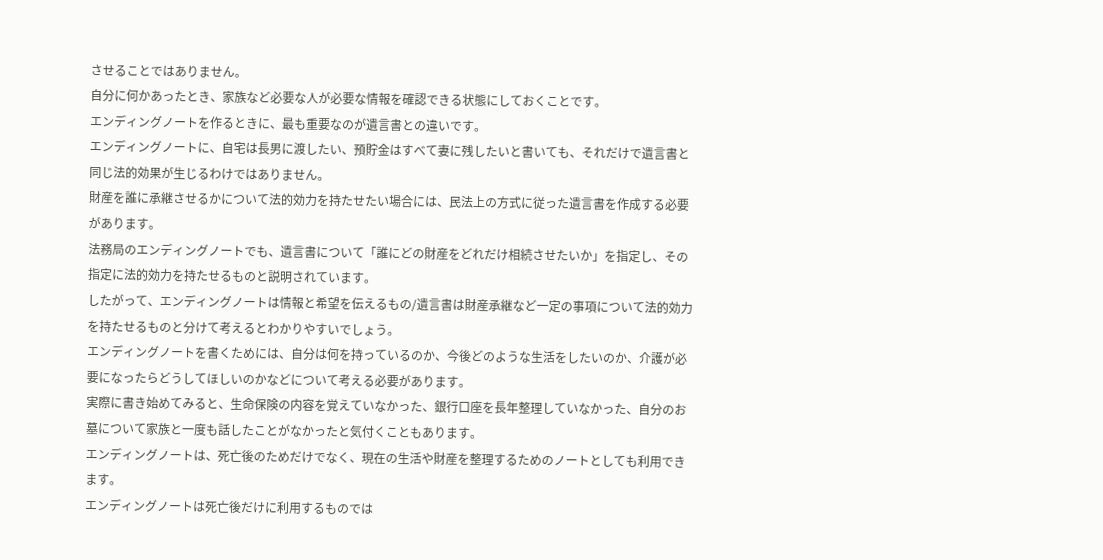させることではありません。
自分に何かあったとき、家族など必要な人が必要な情報を確認できる状態にしておくことです。
エンディングノートを作るときに、最も重要なのが遺言書との違いです。
エンディングノートに、自宅は長男に渡したい、預貯金はすべて妻に残したいと書いても、それだけで遺言書と同じ法的効果が生じるわけではありません。
財産を誰に承継させるかについて法的効力を持たせたい場合には、民法上の方式に従った遺言書を作成する必要があります。
法務局のエンディングノートでも、遺言書について「誰にどの財産をどれだけ相続させたいか」を指定し、その指定に法的効力を持たせるものと説明されています。
したがって、エンディングノートは情報と希望を伝えるもの/遺言書は財産承継など一定の事項について法的効力を持たせるものと分けて考えるとわかりやすいでしょう。
エンディングノートを書くためには、自分は何を持っているのか、今後どのような生活をしたいのか、介護が必要になったらどうしてほしいのかなどについて考える必要があります。
実際に書き始めてみると、生命保険の内容を覚えていなかった、銀行口座を長年整理していなかった、自分のお墓について家族と一度も話したことがなかったと気付くこともあります。
エンディングノートは、死亡後のためだけでなく、現在の生活や財産を整理するためのノートとしても利用できます。
エンディングノートは死亡後だけに利用するものでは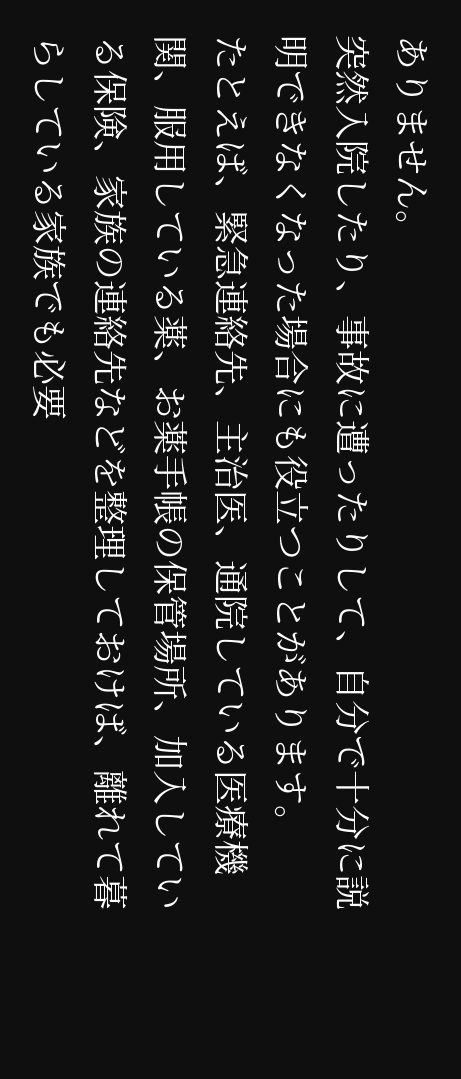ありません。
突然入院したり、事故に遭ったりして、自分で十分に説明できなくなった場合にも役立つことがあります。
たとえば、緊急連絡先、主治医、通院している医療機関、服用している薬、お薬手帳の保管場所、加入している保険、家族の連絡先などを整理しておけば、離れて暮らしている家族でも必要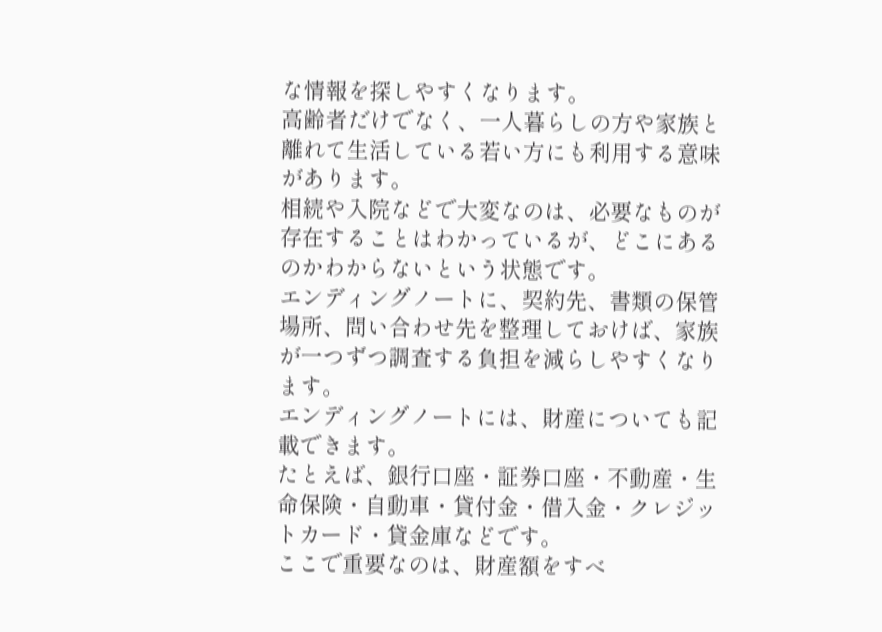な情報を探しやすくなります。
高齢者だけでなく、一人暮らしの方や家族と離れて生活している若い方にも利用する意味があります。
相続や入院などで大変なのは、必要なものが存在することはわかっているが、どこにあるのかわからないという状態です。
エンディングノートに、契約先、書類の保管場所、問い合わせ先を整理しておけば、家族が一つずつ調査する負担を減らしやすくなります。
エンディングノートには、財産についても記載できます。
たとえば、銀行口座・証券口座・不動産・生命保険・自動車・貸付金・借入金・クレジットカード・貸金庫などです。
ここで重要なのは、財産額をすべ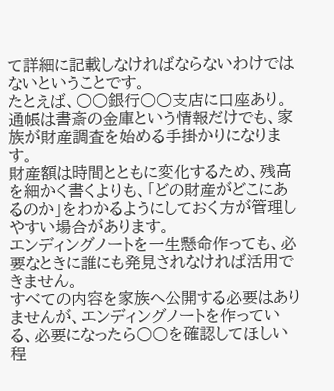て詳細に記載しなければならないわけではないということです。
たとえば、○○銀行○○支店に口座あり。通帳は書斎の金庫という情報だけでも、家族が財産調査を始める手掛かりになります。
財産額は時間とともに変化するため、残高を細かく書くよりも、「どの財産がどこにあるのか」をわかるようにしておく方が管理しやすい場合があります。
エンディングノートを一生懸命作っても、必要なときに誰にも発見されなければ活用できません。
すべての内容を家族へ公開する必要はありませんが、エンディングノートを作っている、必要になったら○○を確認してほしい程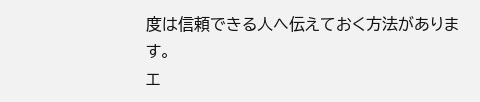度は信頼できる人へ伝えておく方法があります。
エ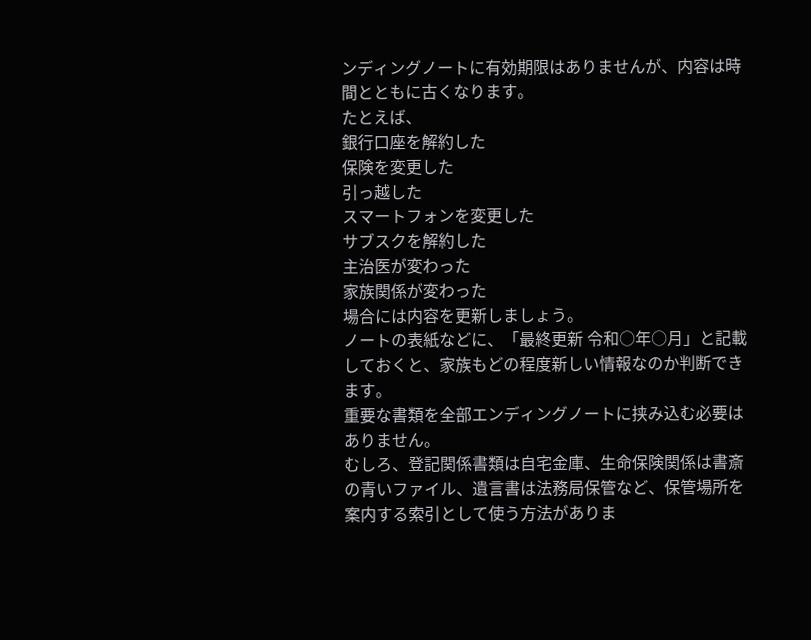ンディングノートに有効期限はありませんが、内容は時間とともに古くなります。
たとえば、
銀行口座を解約した
保険を変更した
引っ越した
スマートフォンを変更した
サブスクを解約した
主治医が変わった
家族関係が変わった
場合には内容を更新しましょう。
ノートの表紙などに、「最終更新 令和○年○月」と記載しておくと、家族もどの程度新しい情報なのか判断できます。
重要な書類を全部エンディングノートに挟み込む必要はありません。
むしろ、登記関係書類は自宅金庫、生命保険関係は書斎の青いファイル、遺言書は法務局保管など、保管場所を案内する索引として使う方法がありま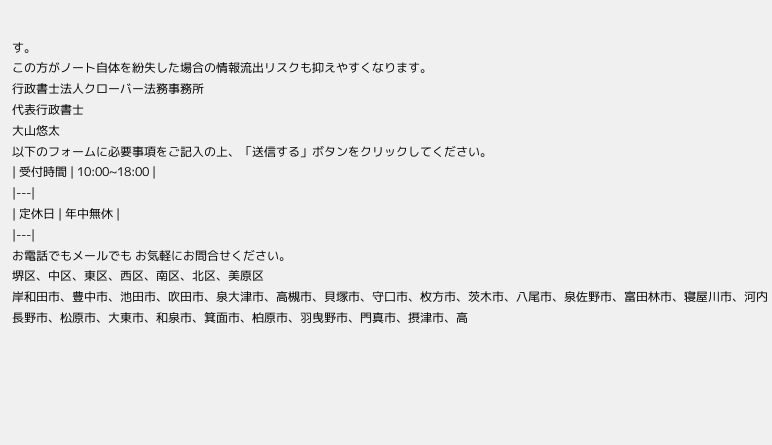す。
この方がノート自体を紛失した場合の情報流出リスクも抑えやすくなります。
行政書士法人クローバー法務事務所
代表行政書士
大山悠太
以下のフォームに必要事項をご記入の上、「送信する」ボタンをクリックしてください。
| 受付時間 | 10:00~18:00 |
|---|
| 定休日 | 年中無休 |
|---|
お電話でもメールでも お気軽にお問合せください。
堺区、中区、東区、西区、南区、北区、美原区
岸和田市、豊中市、池田市、吹田市、泉大津市、高槻市、貝塚市、守口市、枚方市、茨木市、八尾市、泉佐野市、富田林市、寝屋川市、河内長野市、松原市、大東市、和泉市、箕面市、柏原市、羽曳野市、門真市、摂津市、高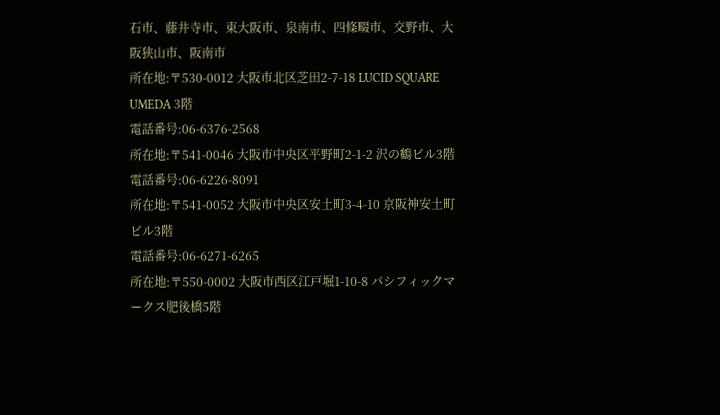石市、藤井寺市、東大阪市、泉南市、四條畷市、交野市、大阪狭山市、阪南市
所在地:〒530-0012 大阪市北区芝田2-7-18 LUCID SQUARE UMEDA 3階
電話番号:06-6376-2568
所在地:〒541-0046 大阪市中央区平野町2-1-2 沢の鶴ビル3階
電話番号:06-6226-8091
所在地:〒541-0052 大阪市中央区安土町3-4-10 京阪神安土町ビル3階
電話番号:06-6271-6265
所在地:〒550-0002 大阪市西区江戸堀1-10-8 パシフィックマークス肥後橋5階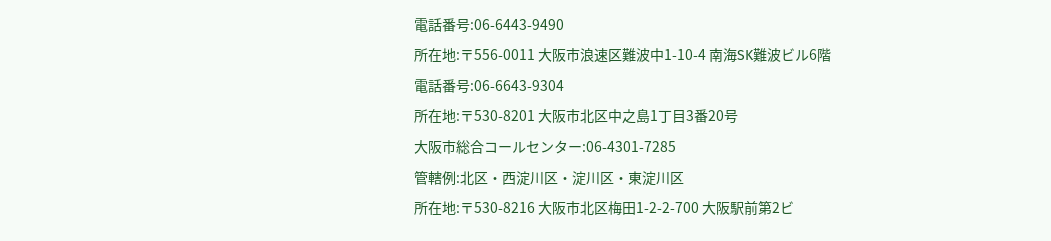電話番号:06-6443-9490
所在地:〒556-0011 大阪市浪速区難波中1-10-4 南海SK難波ビル6階
電話番号:06-6643-9304
所在地:〒530-8201 大阪市北区中之島1丁目3番20号
大阪市総合コールセンター:06-4301-7285
管轄例:北区・西淀川区・淀川区・東淀川区
所在地:〒530-8216 大阪市北区梅田1-2-2-700 大阪駅前第2ビ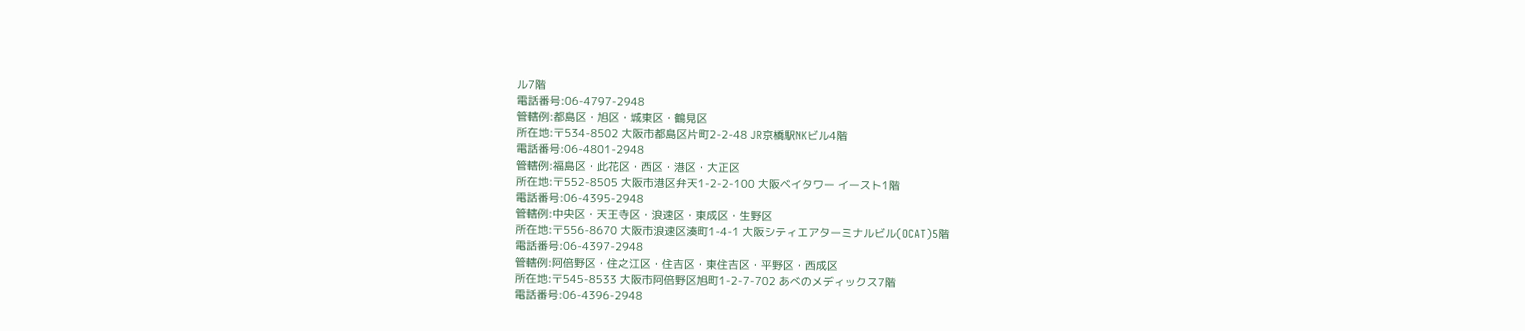ル7階
電話番号:06-4797-2948
管轄例:都島区・旭区・城東区・鶴見区
所在地:〒534-8502 大阪市都島区片町2-2-48 JR京橋駅NKビル4階
電話番号:06-4801-2948
管轄例:福島区・此花区・西区・港区・大正区
所在地:〒552-8505 大阪市港区弁天1-2-2-100 大阪ベイタワー イースト1階
電話番号:06-4395-2948
管轄例:中央区・天王寺区・浪速区・東成区・生野区
所在地:〒556-8670 大阪市浪速区湊町1-4-1 大阪シティエアターミナルビル(OCAT)5階
電話番号:06-4397-2948
管轄例:阿倍野区・住之江区・住吉区・東住吉区・平野区・西成区
所在地:〒545-8533 大阪市阿倍野区旭町1-2-7-702 あべのメディックス7階
電話番号:06-4396-2948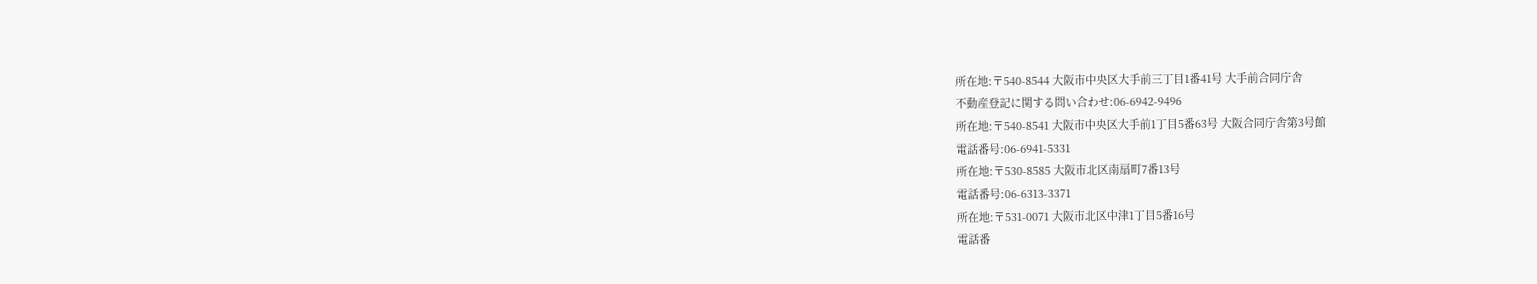所在地:〒540-8544 大阪市中央区大手前三丁目1番41号 大手前合同庁舎
不動産登記に関する問い合わせ:06-6942-9496
所在地:〒540-8541 大阪市中央区大手前1丁目5番63号 大阪合同庁舎第3号館
電話番号:06-6941-5331
所在地:〒530-8585 大阪市北区南扇町7番13号
電話番号:06-6313-3371
所在地:〒531-0071 大阪市北区中津1丁目5番16号
電話番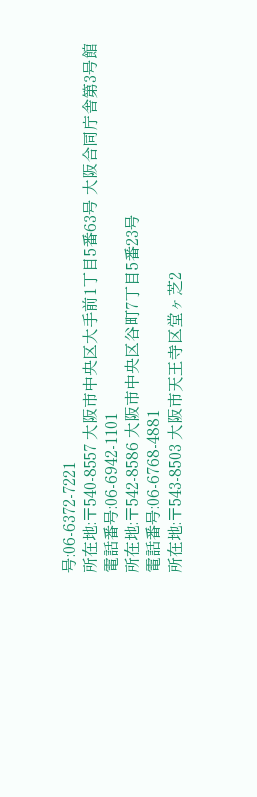号:06-6372-7221
所在地:〒540-8557 大阪市中央区大手前1丁目5番63号 大阪合同庁舎第3号館
電話番号:06-6942-1101
所在地:〒542-8586 大阪市中央区谷町7丁目5番23号
電話番号:06-6768-4881
所在地:〒543-8503 大阪市天王寺区堂ヶ芝2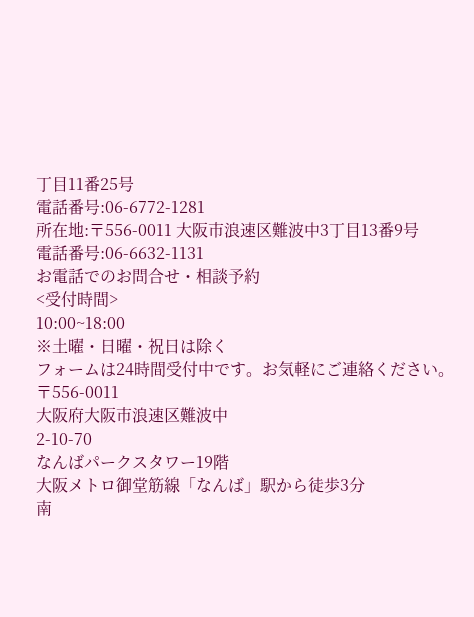丁目11番25号
電話番号:06-6772-1281
所在地:〒556-0011 大阪市浪速区難波中3丁目13番9号
電話番号:06-6632-1131
お電話でのお問合せ・相談予約
<受付時間>
10:00~18:00
※土曜・日曜・祝日は除く
フォームは24時間受付中です。お気軽にご連絡ください。
〒556-0011
大阪府大阪市浪速区難波中
2-10-70
なんばパークスタワー19階
大阪メトロ御堂筋線「なんば」駅から徒歩3分
南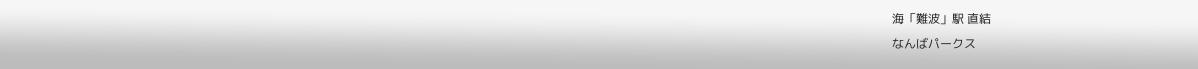海「難波」駅 直結
なんばパークス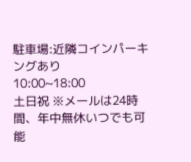駐車場:近隣コインパーキングあり
10:00~18:00
土日祝 ※メールは24時間、年中無休いつでも可能